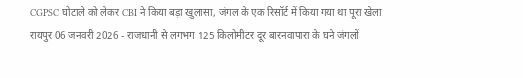CGPSC घोटाले को लेकर CBI ने किया बड़ा खुलासा, जंगल के एक रिसॉर्ट में किया गया था पूरा खेला
रायपुर 06 जनवरी 2026 - राजधानी से लगभग 125 किलोमीटर दूर बारनवापारा के घने जंगलों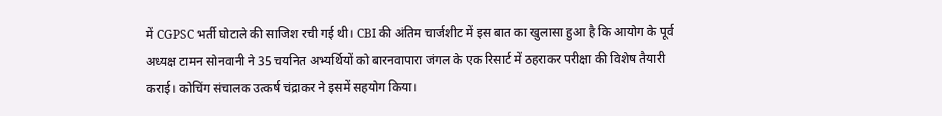में CGPSC भर्ती घोटाले की साजिश रची गई थी। CBI की अंतिम चार्जशीट में इस बात का खुलासा हुआ है कि आयोग के पूर्व अध्यक्ष टामन सोनवानी ने 35 चयनित अभ्यर्थियों को बारनवापारा जंगल के एक रिसार्ट में ठहराकर परीक्षा की विशेष तैयारी कराई। कोचिंग संचालक उत्कर्ष चंद्राकर ने इसमें सहयोग किया।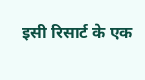इसी रिसार्ट के एक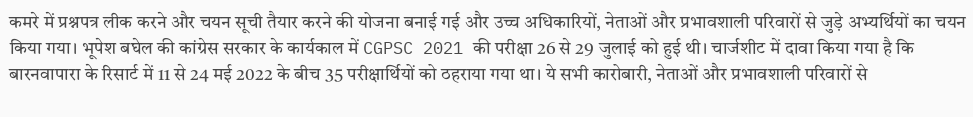कमरे में प्रश्नपत्र लीक करने और चयन सूची तैयार करने की योजना बनाई गई और उच्च अधिकारियों, नेताओं और प्रभावशाली परिवारों से जुड़े अभ्यर्थियों का चयन किया गया। भूपेश बघेल की कांग्रेस सरकार के कार्यकाल में CGPSC 2021 की परीक्षा 26 से 29 जुलाई को हुई थी। चार्जशीट में दावा किया गया है कि बारनवापारा के रिसार्ट में 11 से 24 मई 2022 के बीच 35 परीक्षार्थियों को ठहराया गया था। ये सभी कारोबारी, नेताओं और प्रभावशाली परिवारों से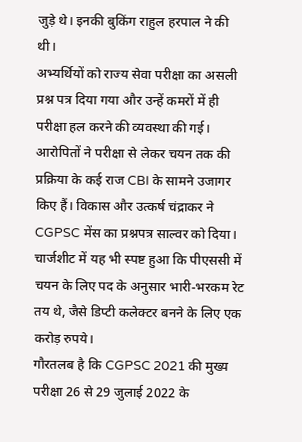जुड़े थे। इनकी बुकिंग राहुल हरपाल ने की थी।
अभ्यर्थियों को राज्य सेवा परीक्षा का असली प्रश्न पत्र दिया गया और उन्हें कमरों में ही परीक्षा हल करने की व्यवस्था की गई। आरोपितों ने परीक्षा से लेकर चयन तक की प्रक्रिया के कई राज CBI के सामने उजागर किए हैं। विकास और उत्कर्ष चंद्राकर ने CGPSC मेंस का प्रश्नपत्र साल्वर को दिया। चार्जशीट में यह भी स्पष्ट हुआ कि पीएससी में चयन के लिए पद के अनुसार भारी-भरकम रेट तय थे, जैसे डिप्टी कलेक्टर बनने के लिए एक करोड़ रुपये।
गौरतलब है कि CGPSC 2021 की मुख्य परीक्षा 26 से 29 जुलाई 2022 के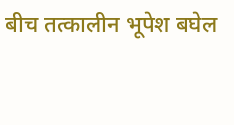बीच तत्कालीन भूपेश बघेल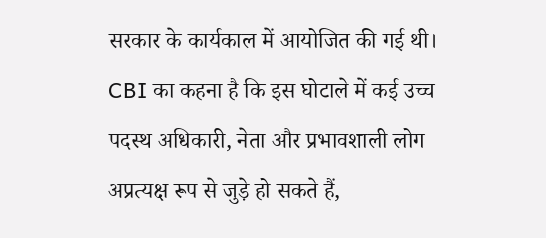सरकार के कार्यकाल में आयोजित की गई थी। CBI का कहना है कि इस घोटाले में कई उच्च पदस्थ अधिकारी, नेता और प्रभावशाली लोग अप्रत्यक्ष रूप से जुड़े हो सकते हैं,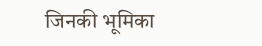जिनकी भूमिका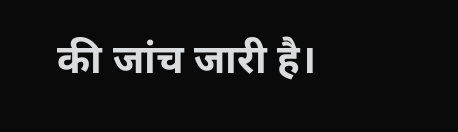की जांच जारी है।